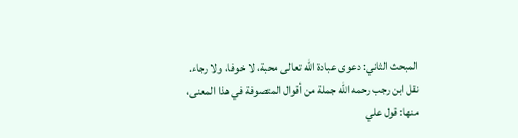المبحث الثاني: دعوى عبادة الله تعالى محبة، لا خوفا، ولا رجاء.
نقل ابن رجب رحمه الله جملة من أقوال المتصوفة في هذا المعنى، منها: قول علي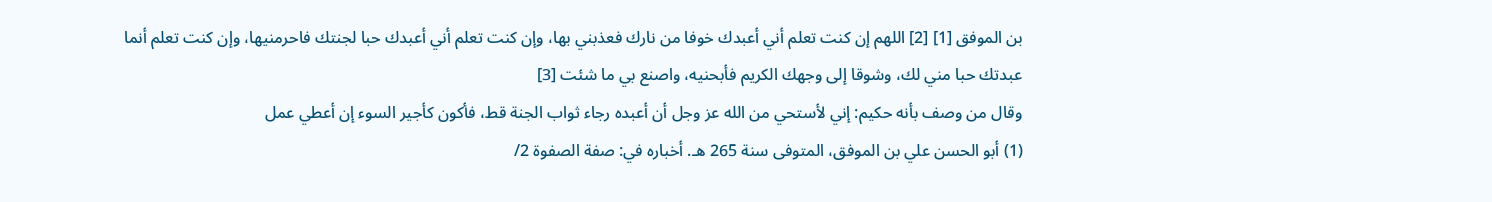بن الموفق [1] [2] اللهم إن كنت تعلم أني أعبدك خوفا من نارك فعذبني بها، وإن كنت تعلم أني أعبدك حبا لجنتك فاحرمنيها، وإن كنت تعلم أنما عبدتك حبا مني لك، وشوقا إلى وجهك الكريم فأبحنيه، واصنع بي ما شئت [3]
وقال من وصف بأنه حكيم: إني لأستحي من الله عز وجل أن أعبده رجاء ثواب الجنة قط، فأكون كأجير السوء إن أعطي عمل
(1) أبو الحسن علي بن الموفق، المتوفى سنة 265 هـ. أخباره في: صفة الصفوة 2/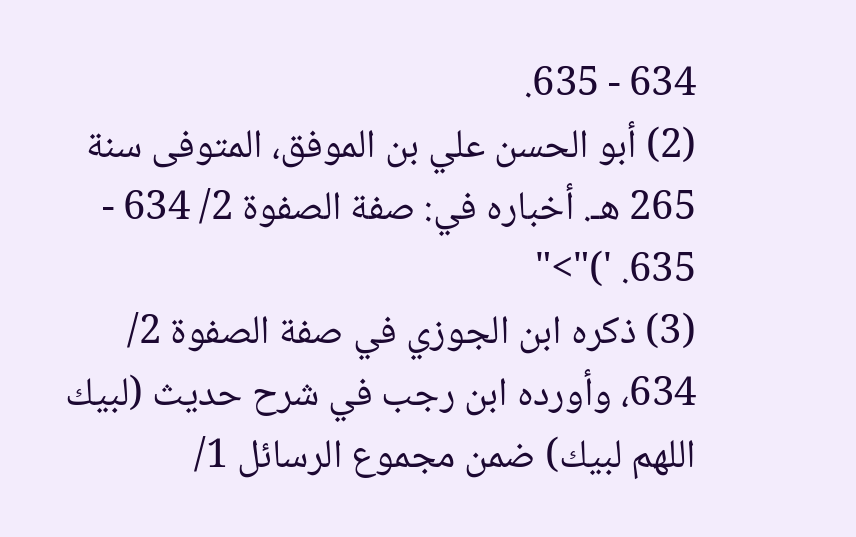634 - 635.
(2) أبو الحسن علي بن الموفق، المتوفى سنة 265 هـ. أخباره في: صفة الصفوة 2/ 634 - 635. ')">"
(3) ذكره ابن الجوزي في صفة الصفوة 2/ 634، وأورده ابن رجب في شرح حديث (لبيك اللهم لبيك) ضمن مجموع الرسائل 1/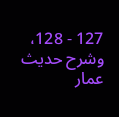127 - 128، وشرح حديث عمار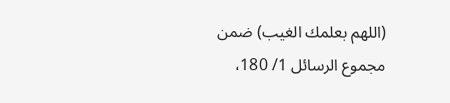(اللهم بعلمك الغيب) ضمن مجموع الرسائل 1/ 180،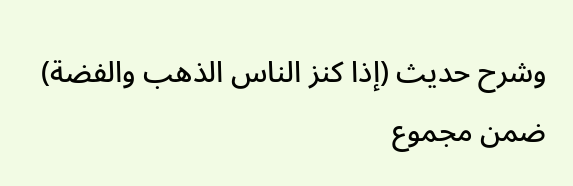وشرح حديث (إذا كنز الناس الذهب والفضة) ضمن مجموع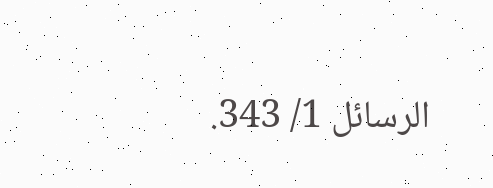الرسائل 1/ 343.